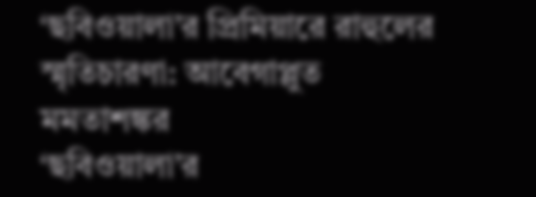‘ছবিওয়ালা’র প্রিমিয়ারে রাহুলের স্মৃতিচারণা: আবেগাপ্লুত মমতাশঙ্কর
‘ছবিওয়ালা’র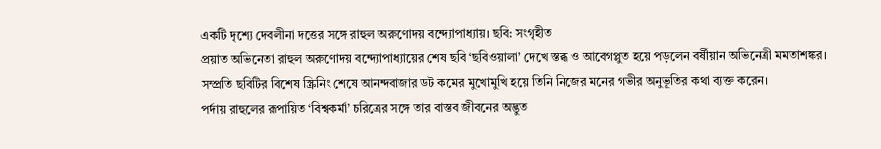একটি দৃশ্যে দেবলীনা দত্তের সঙ্গে রাহুল অরুণোদয় বন্দ্যোপাধ্যায়। ছবি: সংগৃহীত
প্রয়াত অভিনেতা রাহুল অরুণোদয় বন্দ্যোপাধ্যায়ের শেষ ছবি ‘ছবিওয়ালা’ দেখে স্তব্ধ ও আবেগপ্লুত হয়ে পড়লেন বর্ষীয়ান অভিনেত্রী মমতাশঙ্কর। সম্প্রতি ছবিটির বিশেষ স্ক্রিনিং শেষে আনন্দবাজার ডট কমের মুখোমুখি হয়ে তিনি নিজের মনের গভীর অনুভূতির কথা ব্যক্ত করেন।
পর্দায় রাহুলের রূপায়িত ‘বিশ্বকর্মা’ চরিত্রের সঙ্গে তার বাস্তব জীবনের অদ্ভুত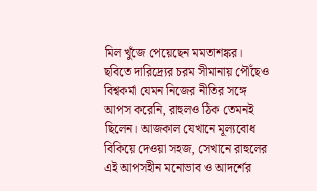মিল খুঁজে পেয়েছেন মমতাশঙ্কর। ছবিতে দারিদ্র্যের চরম সীমানায় পৌঁছেও বিশ্বকর্মা যেমন নিজের নীতির সঙ্গে আপস করেনি, রাহুলও ঠিক তেমনই ছিলেন। আজকাল যেখানে মূল্যবোধ বিকিয়ে দেওয়া সহজ, সেখানে রাহুলের এই আপসহীন মনোভাব ও আদর্শের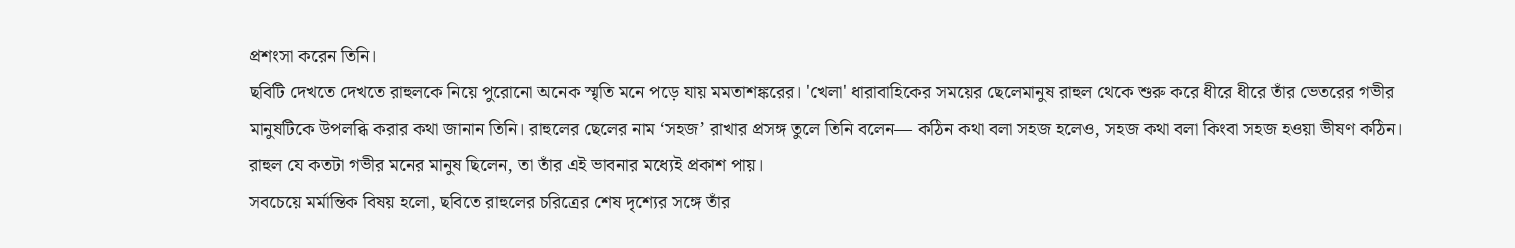প্রশংসা করেন তিনি।
ছবিটি দেখতে দেখতে রাহুলকে নিয়ে পুরোনো অনেক স্মৃতি মনে পড়ে যায় মমতাশঙ্করের। 'খেলা' ধারাবাহিকের সময়ের ছেলেমানুষ রাহুল থেকে শুরু করে ধীরে ধীরে তাঁর ভেতরের গভীর মানুষটিকে উপলব্ধি করার কথা জানান তিনি। রাহুলের ছেলের নাম ‘সহজ’ রাখার প্রসঙ্গ তুলে তিনি বলেন— কঠিন কথা বলা সহজ হলেও, সহজ কথা বলা কিংবা সহজ হওয়া ভীষণ কঠিন। রাহুল যে কতটা গভীর মনের মানুষ ছিলেন, তা তাঁর এই ভাবনার মধ্যেই প্রকাশ পায়।
সবচেয়ে মর্মান্তিক বিষয় হলো, ছবিতে রাহুলের চরিত্রের শেষ দৃশ্যের সঙ্গে তাঁর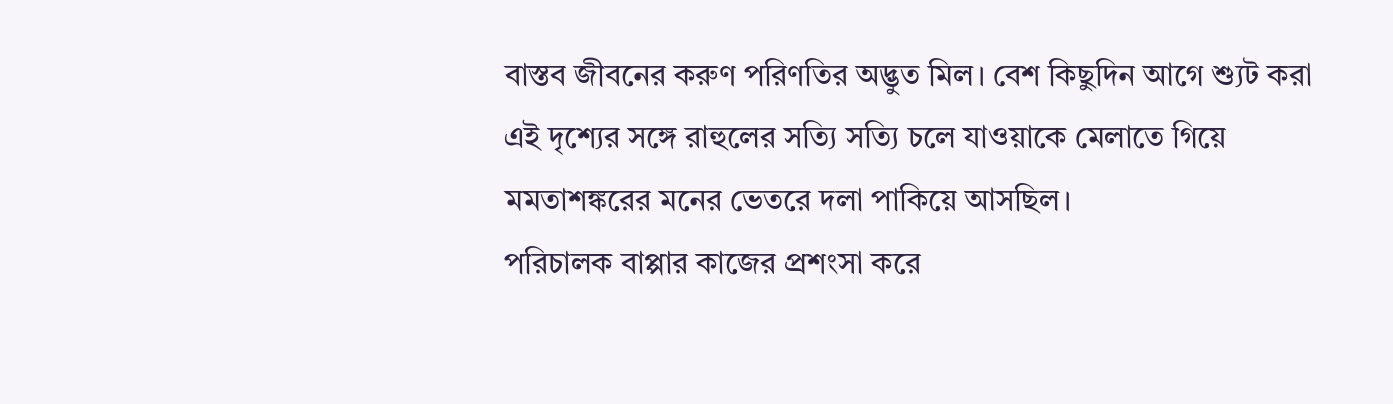বাস্তব জীবনের করুণ পরিণতির অদ্ভুত মিল। বেশ কিছুদিন আগে শ্যুট করা এই দৃশ্যের সঙ্গে রাহুলের সত্যি সত্যি চলে যাওয়াকে মেলাতে গিয়ে মমতাশঙ্করের মনের ভেতরে দলা পাকিয়ে আসছিল।
পরিচালক বাপ্পার কাজের প্রশংসা করে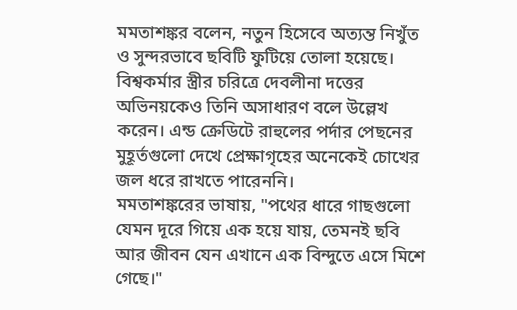মমতাশঙ্কর বলেন, নতুন হিসেবে অত্যন্ত নিখুঁত ও সুন্দরভাবে ছবিটি ফুটিয়ে তোলা হয়েছে। বিশ্বকর্মার স্ত্রীর চরিত্রে দেবলীনা দত্তের অভিনয়কেও তিনি অসাধারণ বলে উল্লেখ করেন। এন্ড ক্রেডিটে রাহুলের পর্দার পেছনের মুহূর্তগুলো দেখে প্রেক্ষাগৃহের অনেকেই চোখের জল ধরে রাখতে পারেননি।
মমতাশঙ্করের ভাষায়, "পথের ধারে গাছগুলো যেমন দূরে গিয়ে এক হয়ে যায়, তেমনই ছবি আর জীবন যেন এখানে এক বিন্দুতে এসে মিশে গেছে।"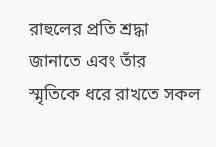রাহুলের প্রতি শ্রদ্ধা জানাতে এবং তাঁর স্মৃতিকে ধরে রাখতে সকল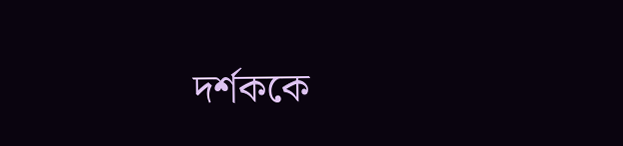দর্শককে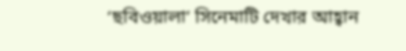‘ছবিওয়ালা’ সিনেমাটি দেখার আহ্বান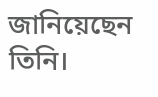জানিয়েছেন তিনি।